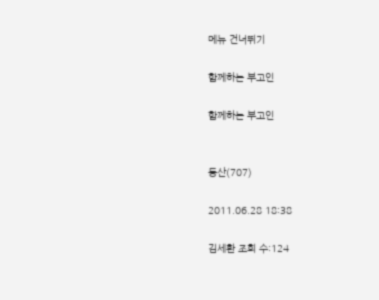메뉴 건너뛰기

함께하는 부고인

함께하는 부고인


등산(707)

2011.06.28 18:38

김세환 조회 수:124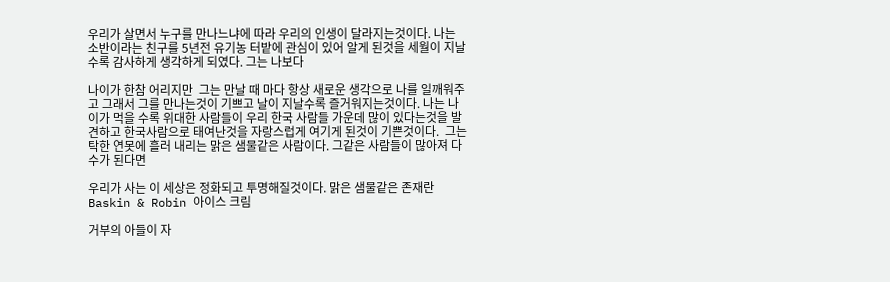우리가 살면서 누구를 만나느냐에 따라 우리의 인생이 달라지는것이다. 나는 소반이라는 친구를 5년전 유기농 터밭에 관심이 있어 알게 된것을 세월이 지날수록 감사하게 생각하게 되였다. 그는 나보다

나이가 한참 어리지만  그는 만날 때 마다 항상 새로운 생각으로 나를 일깨워주고 그래서 그를 만나는것이 기쁘고 날이 지날수록 즐거워지는것이다. 나는 나이가 먹을 수록 위대한 사람들이 우리 한국 사람들 가운데 많이 있다는것을 발견하고 한국사람으로 태여난것을 자랑스럽게 여기게 된것이 기쁜것이다.  그는 탁한 연못에 흘러 내리는 맑은 샘물같은 사람이다. 그같은 사람들이 많아져 다수가 된다면

우리가 사는 이 세상은 정화되고 투명해질것이다. 맑은 샘물같은 존재란 Baskin & Robin 아이스 크림

거부의 아들이 자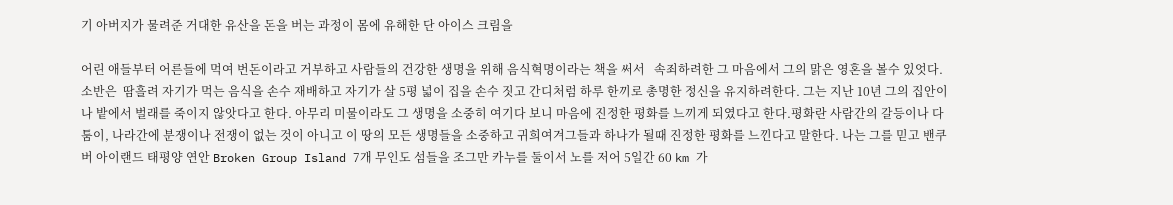기 아버지가 물려준 거대한 유산을 돈을 버는 과정이 몸에 유해한 단 아이스 크림을

어린 애들부터 어른들에 먹여 번돈이라고 거부하고 사람들의 건강한 생명을 위해 음식혁명이라는 책을 써서   속죄하려한 그 마음에서 그의 맑은 영혼을 볼수 있엇다. 소반은  땀흘려 자기가 먹는 음식을 손수 재배하고 자기가 살 5평 넓이 집을 손수 짓고 간디처럼 하루 한끼로 총명한 정신을 유지하려한다. 그는 지난 10년 그의 집안이나 밭에서 벌래를 죽이지 않앗다고 한다. 아무리 미물이라도 그 생명을 소중히 여기다 보니 마음에 진정한 평화를 느끼게 되였다고 한다.평화란 사람간의 갈등이나 다툼이, 나라간에 분쟁이나 전쟁이 없는 것이 아니고 이 땅의 모든 생명들을 소중하고 귀희여겨그들과 하나가 될때 진정한 평화를 느낀다고 말한다. 나는 그를 믿고 밴쿠버 아이랜드 태평양 연안 Broken Group Island 7개 무인도 섬들을 조그만 카누를 둘이서 노를 저어 5일간 60 km 가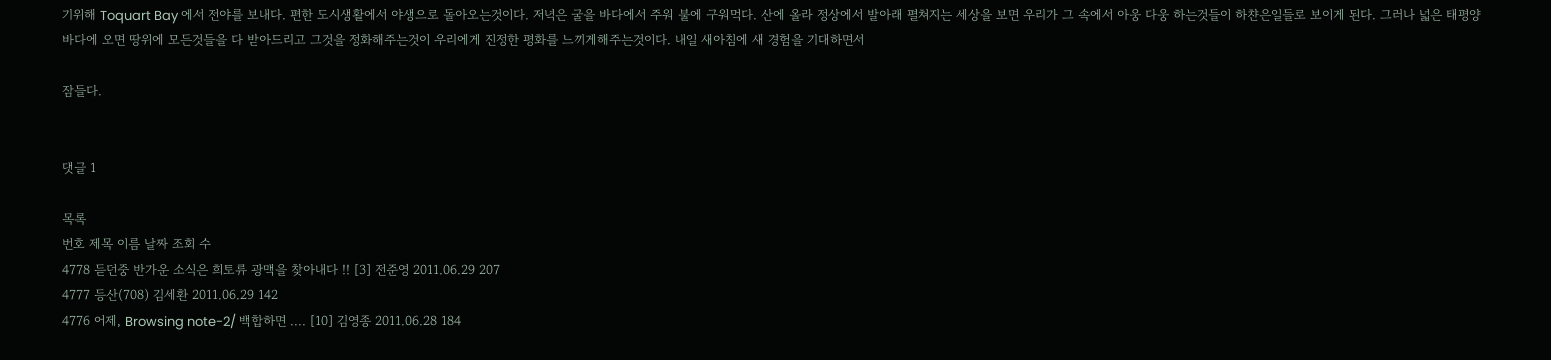기위해 Toquart Bay 에서 전야를 보내다. 편한 도시생활에서 야생으로 돌아오는것이다. 저녁은 굴을 바다에서 주워 불에 구워먹다. 산에 올라 정상에서 발아래 펼쳐지는 세상을 보면 우리가 그 속에서 아웅 다웅 하는것들이 하챤은일들로 보이게 된다. 그러나 넓은 태평양 바다에 오면 땅위에 모든것들을 다 받아드리고 그것을 정화해주는것이 우리에게 진정한 평화를 느끼게해주는것이다. 내일 새아침에 새 경험을 기대하면서

잠들다.


댓글 1

목록
번호 제목 이름 날짜 조회 수
4778 듣던중 반가운 소식은 희토류 광맥을 찾아내다 !! [3] 전준영 2011.06.29 207
4777 등산(708) 김세환 2011.06.29 142
4776 어제, Browsing note-2/ 백합하면 .... [10] 김영종 2011.06.28 184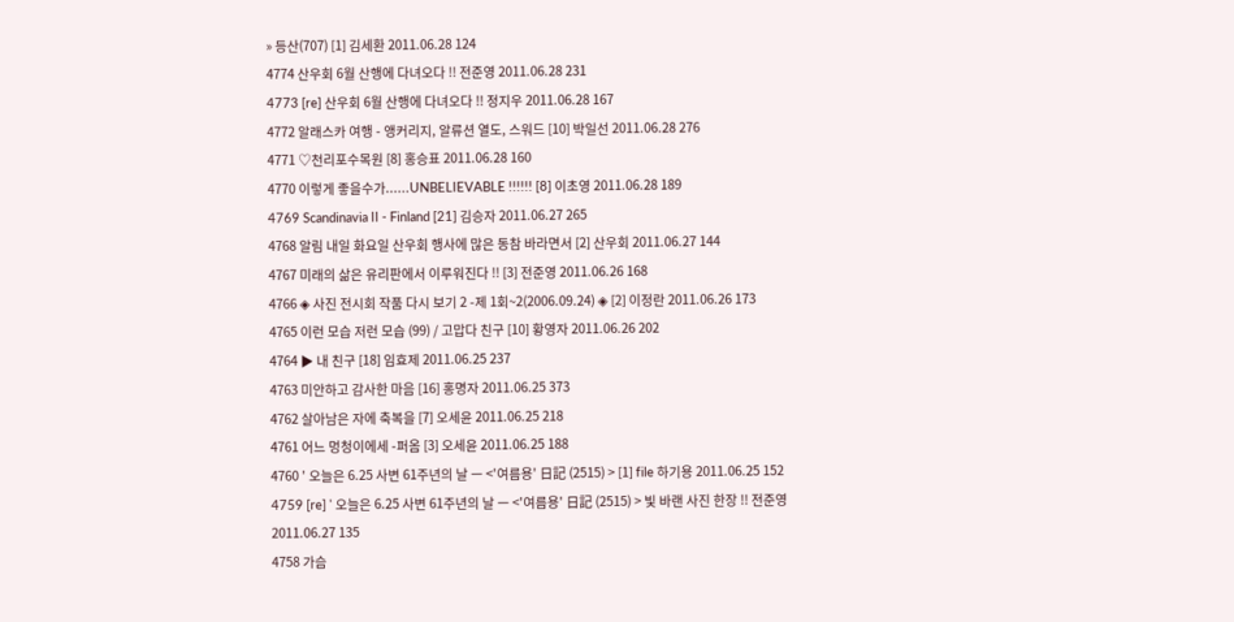» 등산(707) [1] 김세환 2011.06.28 124
4774 산우회 6월 산행에 다녀오다 !! 전준영 2011.06.28 231
4773 [re] 산우회 6월 산행에 다녀오다 !! 정지우 2011.06.28 167
4772 알래스카 여행 - 앵커리지, 알류션 열도, 스워드 [10] 박일선 2011.06.28 276
4771 ♡천리포수목원 [8] 홍승표 2011.06.28 160
4770 이렇게 좋을수가......UNBELIEVABLE !!!!!! [8] 이초영 2011.06.28 189
4769 Scandinavia II - Finland [21] 김승자 2011.06.27 265
4768 알림 내일 화요일 산우회 행사에 많은 동참 바라면서 [2] 산우회 2011.06.27 144
4767 미래의 삶은 유리판에서 이루워진다 !! [3] 전준영 2011.06.26 168
4766 ◈ 사진 전시회 작품 다시 보기 2 -제 1회~2(2006.09.24) ◈ [2] 이정란 2011.06.26 173
4765 이런 모습 저런 모습 (99) / 고맙다 친구 [10] 황영자 2011.06.26 202
4764 ▶ 내 친구 [18] 임효제 2011.06.25 237
4763 미안하고 감사한 마음 [16] 홍명자 2011.06.25 373
4762 살아남은 자에 축복을 [7] 오세윤 2011.06.25 218
4761 어느 멍청이에세 -퍼옴 [3] 오세윤 2011.06.25 188
4760 ' 오늘은 6.25 사변 61주년의 날 ㅡ <'여름용' 日記 (2515) > [1] file 하기용 2011.06.25 152
4759 [re] ' 오늘은 6.25 사변 61주년의 날 ㅡ <'여름용' 日記 (2515) > 빛 바랜 사진 한장 !! 전준영 2011.06.27 135
4758 가슴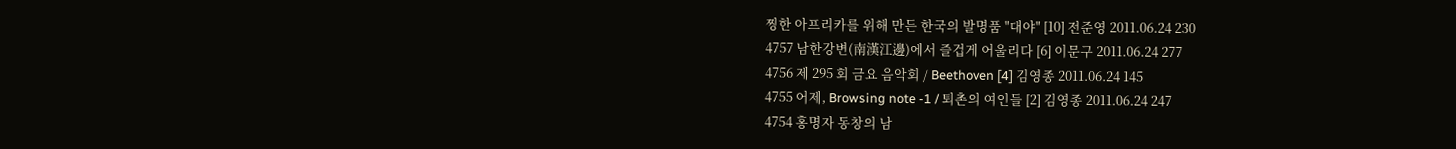찡한 아프리카를 위해 만든 한국의 발명품 "대야" [10] 전준영 2011.06.24 230
4757 남한강변(南漢江邊)에서 즐겁게 어울리다 [6] 이문구 2011.06.24 277
4756 제 295 회 금요 음악회 / Beethoven [4] 김영종 2011.06.24 145
4755 어제, Browsing note -1 / 퇴촌의 여인들 [2] 김영종 2011.06.24 247
4754 홍명자 동창의 남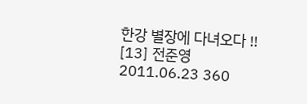한강 별장에 다녀오다 !! [13] 전준영 2011.06.23 360